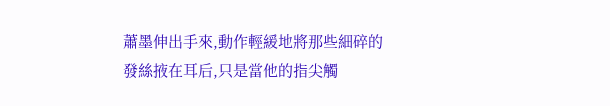蕭墨伸出手來,動作輕緩地將那些細碎的發絲掖在耳后,只是當他的指尖觸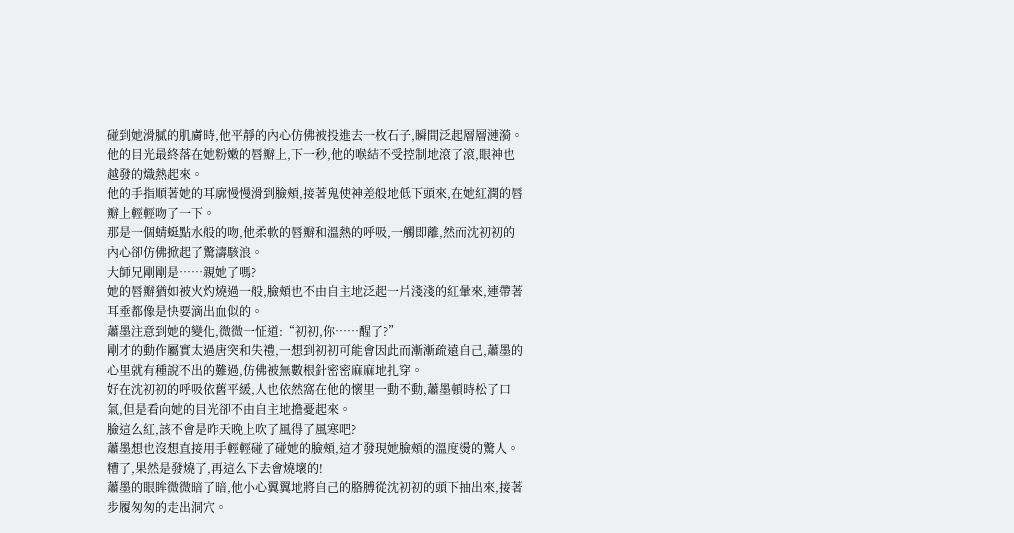碰到她滑膩的肌膚時,他平靜的內心仿佛被投進去一枚石子,瞬間泛起層層漣漪。
他的目光最終落在她粉嫩的唇瓣上,下一秒,他的喉結不受控制地滾了滾,眼神也越發的熾熱起來。
他的手指順著她的耳廓慢慢滑到臉頰,接著鬼使神差般地低下頭來,在她紅潤的唇瓣上輕輕吻了一下。
那是一個蜻蜓點水般的吻,他柔軟的唇瓣和溫熱的呼吸,一觸即離,然而沈初初的內心卻仿佛掀起了驚濤駭浪。
大師兄剛剛是……親她了嗎?
她的唇瓣猶如被火灼燒過一般,臉頰也不由自主地泛起一片淺淺的紅暈來,連帶著耳垂都像是快要滴出血似的。
蕭墨注意到她的變化,微微一怔道:“初初,你……醒了?”
剛才的動作屬實太過唐突和失禮,一想到初初可能會因此而漸漸疏遠自己,蕭墨的心里就有種說不出的難過,仿佛被無數根針密密麻麻地扎穿。
好在沈初初的呼吸依舊平緩,人也依然窩在他的懷里一動不動,蕭墨頓時松了口氣,但是看向她的目光卻不由自主地擔憂起來。
臉這么紅,該不會是昨天晚上吹了風得了風寒吧?
蕭墨想也沒想直接用手輕輕碰了碰她的臉頰,這才發現她臉頰的溫度燙的驚人。
糟了,果然是發燒了,再這么下去會燒壞的!
蕭墨的眼眸微微暗了暗,他小心翼翼地將自己的胳膊從沈初初的頭下抽出來,接著步履匆匆的走出洞穴。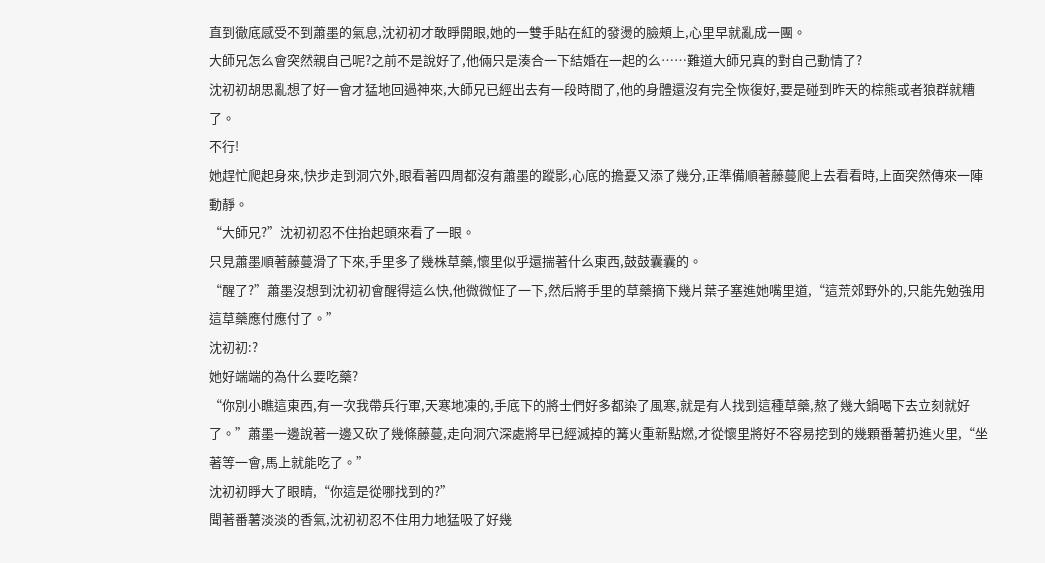直到徹底感受不到蕭墨的氣息,沈初初才敢睜開眼,她的一雙手貼在紅的發燙的臉頰上,心里早就亂成一團。
大師兄怎么會突然親自己呢?之前不是說好了,他倆只是湊合一下結婚在一起的么……難道大師兄真的對自己動情了?
沈初初胡思亂想了好一會才猛地回過神來,大師兄已經出去有一段時間了,他的身體還沒有完全恢復好,要是碰到昨天的棕熊或者狼群就糟了。
不行!
她趕忙爬起身來,快步走到洞穴外,眼看著四周都沒有蕭墨的蹤影,心底的擔憂又添了幾分,正準備順著藤蔓爬上去看看時,上面突然傳來一陣動靜。
“大師兄?”沈初初忍不住抬起頭來看了一眼。
只見蕭墨順著藤蔓滑了下來,手里多了幾株草藥,懷里似乎還揣著什么東西,鼓鼓囊囊的。
“醒了?”蕭墨沒想到沈初初會醒得這么快,他微微怔了一下,然后將手里的草藥摘下幾片葉子塞進她嘴里道,“這荒郊野外的,只能先勉強用這草藥應付應付了。”
沈初初:?
她好端端的為什么要吃藥?
“你別小瞧這東西,有一次我帶兵行軍,天寒地凍的,手底下的將士們好多都染了風寒,就是有人找到這種草藥,熬了幾大鍋喝下去立刻就好了。”蕭墨一邊說著一邊又砍了幾條藤蔓,走向洞穴深處將早已經滅掉的篝火重新點燃,才從懷里將好不容易挖到的幾顆番薯扔進火里,“坐著等一會,馬上就能吃了。”
沈初初睜大了眼睛,“你這是從哪找到的?”
聞著番薯淡淡的香氣,沈初初忍不住用力地猛吸了好幾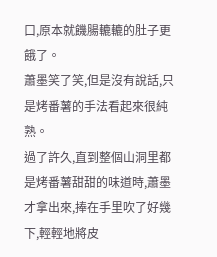口,原本就饑腸轆轆的肚子更餓了。
蕭墨笑了笑,但是沒有說話,只是烤番薯的手法看起來很純熟。
過了許久,直到整個山洞里都是烤番薯甜甜的味道時,蕭墨才拿出來,捧在手里吹了好幾下,輕輕地將皮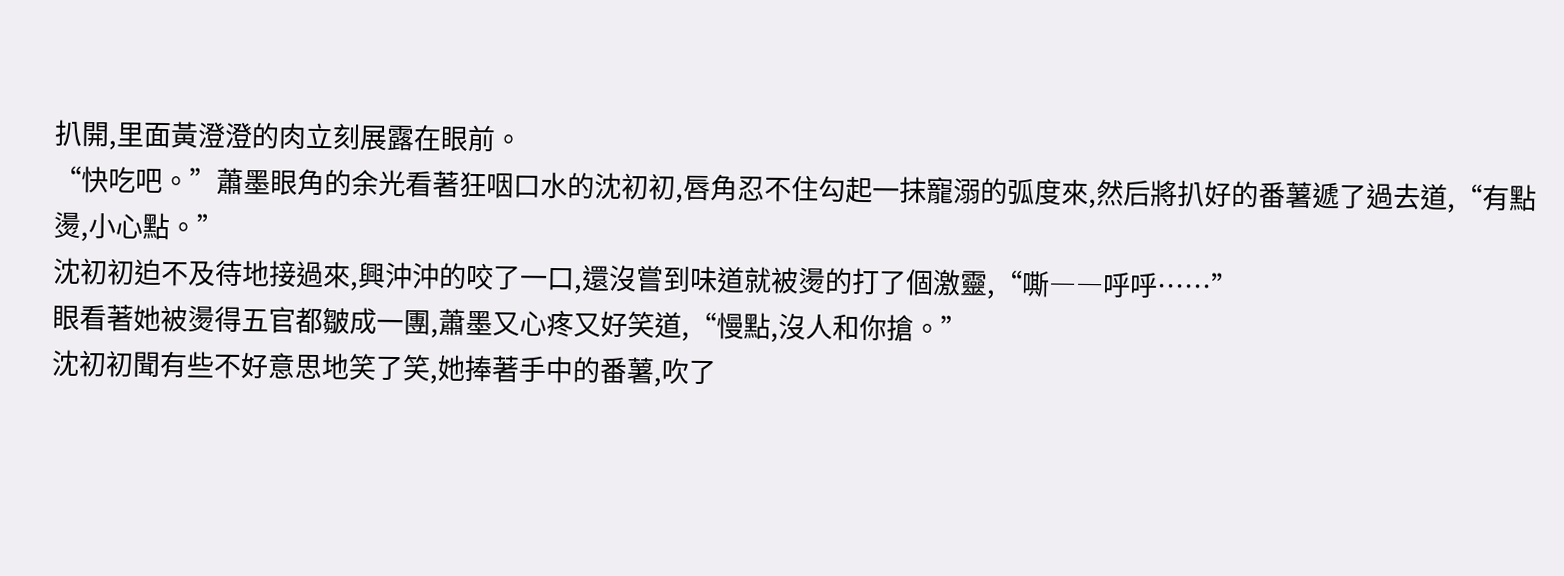扒開,里面黃澄澄的肉立刻展露在眼前。
“快吃吧。”蕭墨眼角的余光看著狂咽口水的沈初初,唇角忍不住勾起一抹寵溺的弧度來,然后將扒好的番薯遞了過去道,“有點燙,小心點。”
沈初初迫不及待地接過來,興沖沖的咬了一口,還沒嘗到味道就被燙的打了個激靈,“嘶――呼呼……”
眼看著她被燙得五官都皺成一團,蕭墨又心疼又好笑道,“慢點,沒人和你搶。”
沈初初聞有些不好意思地笑了笑,她捧著手中的番薯,吹了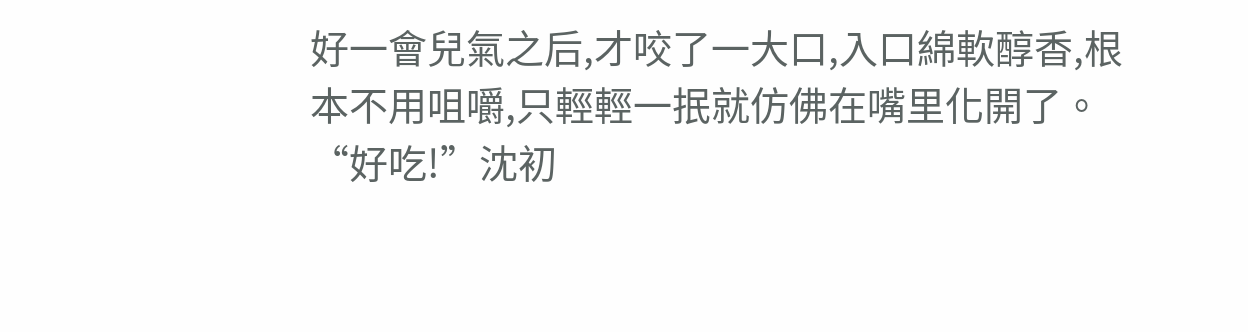好一會兒氣之后,才咬了一大口,入口綿軟醇香,根本不用咀嚼,只輕輕一抿就仿佛在嘴里化開了。
“好吃!”沈初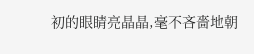初的眼睛亮晶晶,毫不吝嗇地朝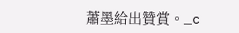蕭墨給出贊賞。_c